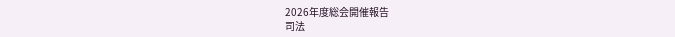2026年度総会開催報告
司法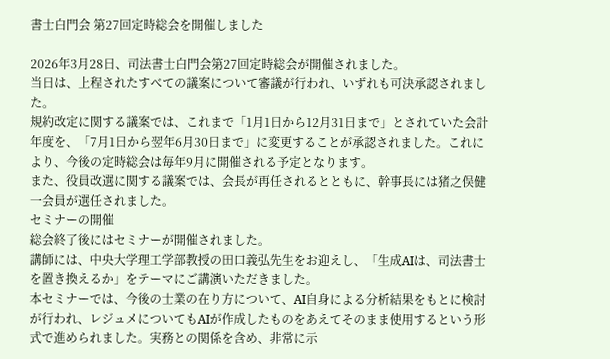書士白門会 第27回定時総会を開催しました

2026年3月28日、司法書士白門会第27回定時総会が開催されました。
当日は、上程されたすべての議案について審議が行われ、いずれも可決承認されました。
規約改定に関する議案では、これまで「1月1日から12月31日まで」とされていた会計年度を、「7月1日から翌年6月30日まで」に変更することが承認されました。これにより、今後の定時総会は毎年9月に開催される予定となります。
また、役員改選に関する議案では、会長が再任されるとともに、幹事長には猪之俣健一会員が選任されました。
セミナーの開催
総会終了後にはセミナーが開催されました。
講師には、中央大学理工学部教授の田口義弘先生をお迎えし、「生成AIは、司法書士を置き換えるか」をテーマにご講演いただきました。
本セミナーでは、今後の士業の在り方について、AI自身による分析結果をもとに検討が行われ、レジュメについてもAIが作成したものをあえてそのまま使用するという形式で進められました。実務との関係を含め、非常に示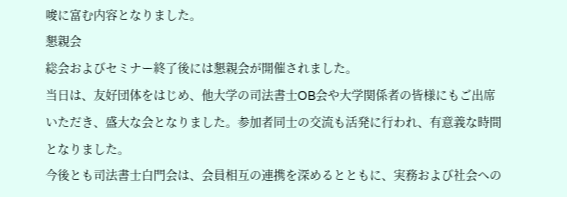唆に富む内容となりました。
懇親会
総会およびセミナー終了後には懇親会が開催されました。
当日は、友好団体をはじめ、他大学の司法書士OB会や大学関係者の皆様にもご出席いただき、盛大な会となりました。参加者同士の交流も活発に行われ、有意義な時間となりました。
今後とも司法書士白門会は、会員相互の連携を深めるとともに、実務および社会への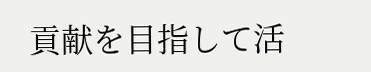貢献を目指して活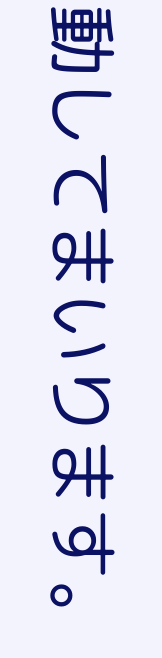動してまいります。